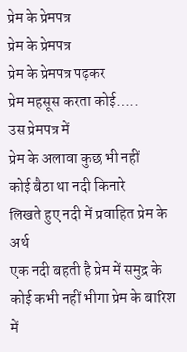प्रेम के प्रेमपत्र
प्रेम के प्रेमपत्र
प्रेम के प्रेमपत्र पढ़कर
प्रेम महसूस करता कोई…..
उस प्रेमपत्र में
प्रेम के अलावा कुछ भी नहीं
कोई बैठा था नदी किनारे
लिखते हुए नदी में प्रवाहित प्रेम के अर्थ
एक नदी बहती है प्रेम में समुद्र के
कोई कभी नहीं भीगा प्रेम के बारिश में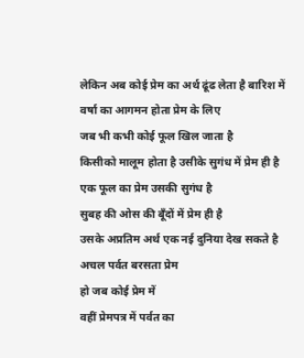लेकिन अब कोई प्रेम का अर्थ ढूंढ लेता है बारिश में
वर्षा का आगमन होता प्रेम के लिए
जब भी कभी कोई फूल खिल जाता है
किसीको मालूम होता है उसीके सुगंध में प्रेम ही है
एक फूल का प्रेम उसकी सुगंध है
सुबह की ओस की बूँदों में प्रेम ही है
उसके अप्रतिम अर्थ एक नई दुनिया देख सकते है
अचल पर्वत बरसता प्रेम
हो जब कोई प्रेम में
वहीं प्रेमपत्र में पर्वत का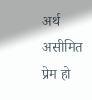अर्थ
असीमित प्रेम हो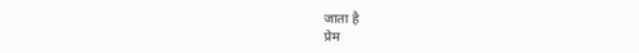जाता है
प्रेम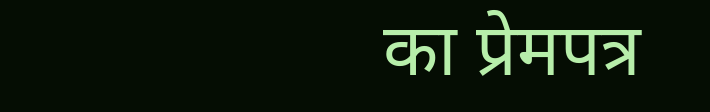का प्रेमपत्र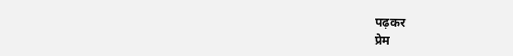पढ़कर
प्रेम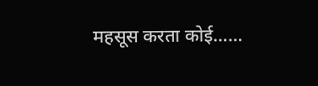महसूस करता कोई……